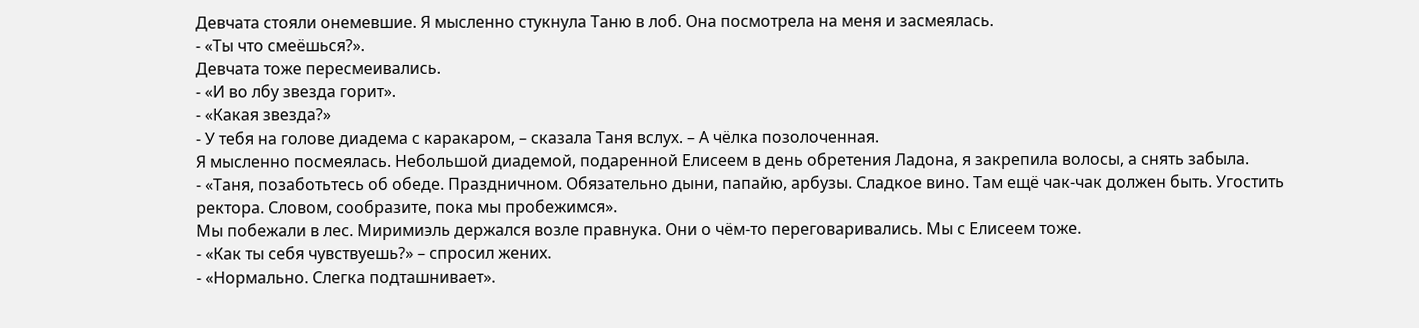Девчата стояли онемевшие. Я мысленно стукнула Таню в лоб. Она посмотрела на меня и засмеялась.
- «Ты что смеёшься?».
Девчата тоже пересмеивались.
- «И во лбу звезда горит».
- «Какая звезда?»
- У тебя на голове диадема с каракаром, – сказала Таня вслух. – А чёлка позолоченная.
Я мысленно посмеялась. Небольшой диадемой, подаренной Елисеем в день обретения Ладона, я закрепила волосы, а снять забыла.
- «Таня, позаботьтесь об обеде. Праздничном. Обязательно дыни, папайю, арбузы. Сладкое вино. Там ещё чак-чак должен быть. Угостить ректора. Словом, сообразите, пока мы пробежимся».
Мы побежали в лес. Миримиэль держался возле правнука. Они о чём-то переговаривались. Мы с Елисеем тоже.
- «Как ты себя чувствуешь?» – спросил жених.
- «Нормально. Слегка подташнивает».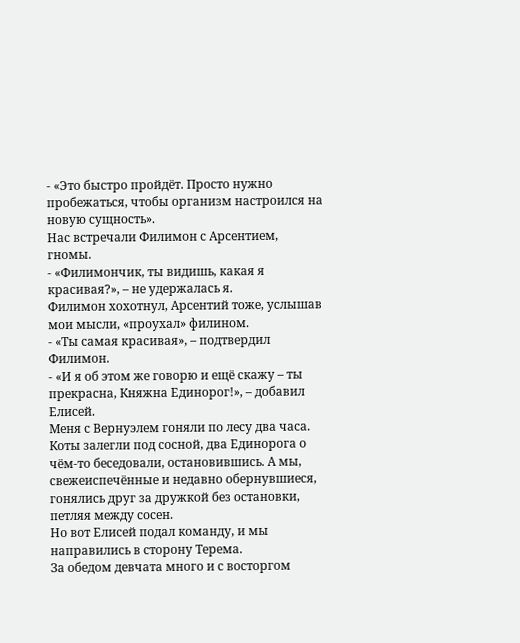- «Это быстро пройдёт. Просто нужно пробежаться, чтобы организм настроился на новую сущность».
Нас встречали Филимон с Арсентием, гномы.
- «Филимончик, ты видишь, какая я красивая?», – не удержалась я.
Филимон хохотнул, Арсентий тоже, услышав мои мысли, «проухал» филином.
- «Ты самая красивая», – подтвердил Филимон.
- «И я об этом же говорю и ещё скажу – ты прекрасна, Княжна Единорог!», – добавил Елисей.
Меня с Вернуэлем гоняли по лесу два часа. Коты залегли под сосной, два Единорога о чём-то беседовали, остановившись. А мы, свежеиспечённые и недавно обернувшиеся, гонялись друг за дружкой без остановки, петляя между сосен.
Но вот Елисей подал команду, и мы направились в сторону Терема.
За обедом девчата много и с восторгом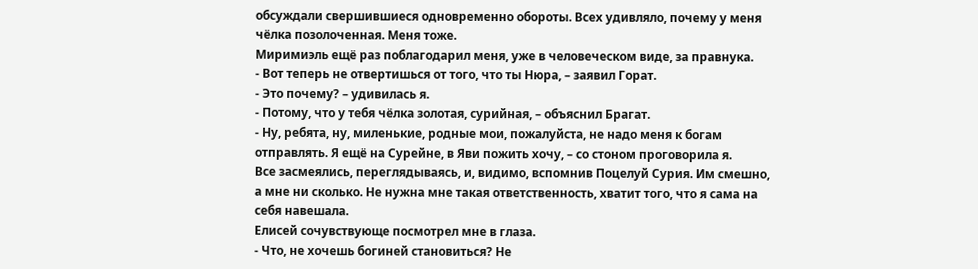обсуждали свершившиеся одновременно обороты. Всех удивляло, почему у меня чёлка позолоченная. Меня тоже.
Миримиэль ещё раз поблагодарил меня, уже в человеческом виде, за правнука.
- Вот теперь не отвертишься от того, что ты Нюра, – заявил Горат.
- Это почему? – удивилась я.
- Потому, что у тебя чёлка золотая, сурийная, – объяснил Брагат.
- Ну, ребята, ну, миленькие, родные мои, пожалуйста, не надо меня к богам отправлять. Я ещё на Сурейне, в Яви пожить хочу, – со стоном проговорила я.
Все засмеялись, переглядываясь, и, видимо, вспомнив Поцелуй Сурия. Им смешно, а мне ни сколько. Не нужна мне такая ответственность, хватит того, что я сама на себя навешала.
Елисей сочувствующе посмотрел мне в глаза.
- Что, не хочешь богиней становиться? Не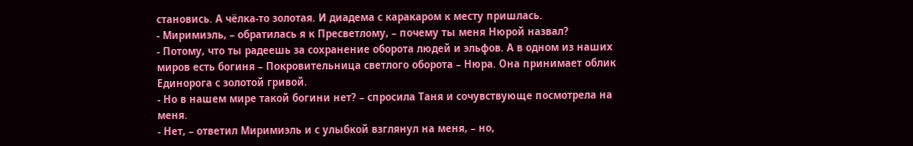становись. А чёлка-то золотая. И диадема с каракаром к месту пришлась.
- Миримиэль, – обратилась я к Пресветлому, – почему ты меня Нюрой назвал?
- Потому, что ты радеешь за сохранение оборота людей и эльфов. А в одном из наших миров есть богиня – Покровительница светлого оборота – Нюра. Она принимает облик Единорога с золотой гривой.
- Но в нашем мире такой богини нет? – спросила Таня и сочувствующе посмотрела на меня.
- Нет, – ответил Миримиэль и с улыбкой взглянул на меня, – но,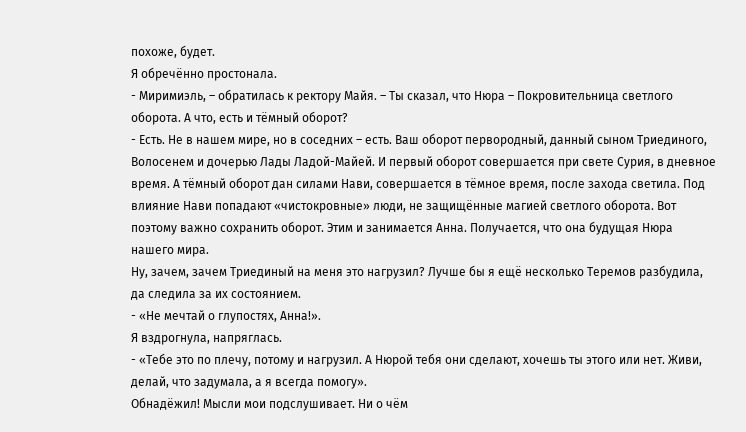похоже, будет.
Я обречённо простонала.
- Миримиэль, – обратилась к ректору Майя. – Ты сказал, что Нюра – Покровительница светлого оборота. А что, есть и тёмный оборот?
- Есть. Не в нашем мире, но в соседних – есть. Ваш оборот первородный, данный сыном Триединого, Волосенем и дочерью Лады Ладой-Майей. И первый оборот совершается при свете Сурия, в дневное время. А тёмный оборот дан силами Нави, совершается в тёмное время, после захода светила. Под влияние Нави попадают «чистокровные» люди, не защищённые магией светлого оборота. Вот поэтому важно сохранить оборот. Этим и занимается Анна. Получается, что она будущая Нюра нашего мира.
Ну, зачем, зачем Триединый на меня это нагрузил? Лучше бы я ещё несколько Теремов разбудила, да следила за их состоянием.
- «Не мечтай о глупостях, Анна!».
Я вздрогнула, напряглась.
- «Тебе это по плечу, потому и нагрузил. А Нюрой тебя они сделают, хочешь ты этого или нет. Живи, делай, что задумала, а я всегда помогу».
Обнадёжил! Мысли мои подслушивает. Ни о чём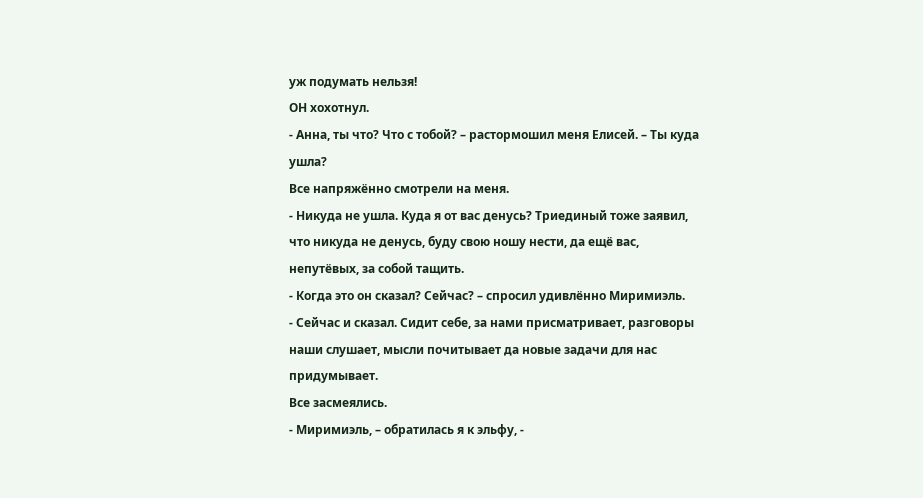уж подумать нельзя!
ОН хохотнул.
- Анна, ты что? Что с тобой? – растормошил меня Елисей. – Ты куда ушла?
Все напряжённо смотрели на меня.
- Никуда не ушла. Куда я от вас денусь? Триединый тоже заявил, что никуда не денусь, буду свою ношу нести, да ещё вас, непутёвых, за собой тащить.
- Когда это он сказал? Сейчас? – спросил удивлённо Миримиэль.
- Сейчас и сказал. Сидит себе, за нами присматривает, разговоры наши слушает, мысли почитывает да новые задачи для нас придумывает.
Все засмеялись.
- Миримиэль, – обратилась я к эльфу, -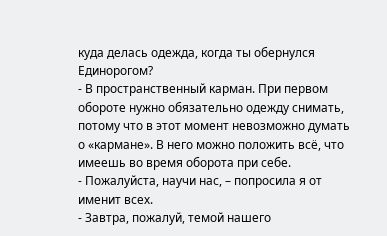куда делась одежда, когда ты обернулся Единорогом?
- В пространственный карман. При первом обороте нужно обязательно одежду снимать, потому что в этот момент невозможно думать о «кармане». В него можно положить всё, что имеешь во время оборота при себе.
- Пожалуйста, научи нас, – попросила я от именит всех.
- Завтра, пожалуй, темой нашего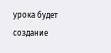урока будет создание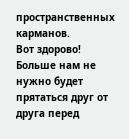пространственных карманов.
Вот здорово! Больше нам не нужно будет прятаться друг от друга перед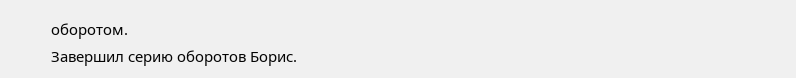оборотом.
Завершил серию оборотов Борис.